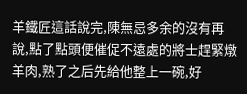羊鐵匠這話說完,陳無忌多余的沒有再說,點了點頭便催促不遠處的將士趕緊燉羊肉,熟了之后先給他整上一碗,好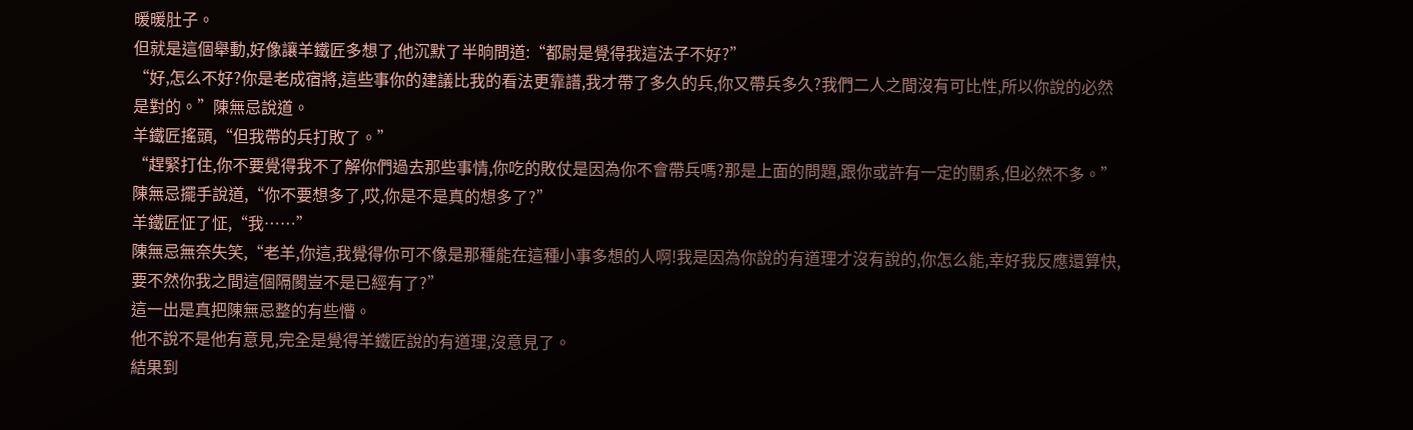暖暖肚子。
但就是這個舉動,好像讓羊鐵匠多想了,他沉默了半晌問道:“都尉是覺得我這法子不好?”
“好,怎么不好?你是老成宿將,這些事你的建議比我的看法更靠譜,我才帶了多久的兵,你又帶兵多久?我們二人之間沒有可比性,所以你說的必然是對的。”陳無忌說道。
羊鐵匠搖頭,“但我帶的兵打敗了。”
“趕緊打住,你不要覺得我不了解你們過去那些事情,你吃的敗仗是因為你不會帶兵嗎?那是上面的問題,跟你或許有一定的關系,但必然不多。”陳無忌擺手說道,“你不要想多了,哎,你是不是真的想多了?”
羊鐵匠怔了怔,“我……”
陳無忌無奈失笑,“老羊,你這,我覺得你可不像是那種能在這種小事多想的人啊!我是因為你說的有道理才沒有說的,你怎么能,幸好我反應還算快,要不然你我之間這個隔閡豈不是已經有了?”
這一出是真把陳無忌整的有些懵。
他不說不是他有意見,完全是覺得羊鐵匠說的有道理,沒意見了。
結果到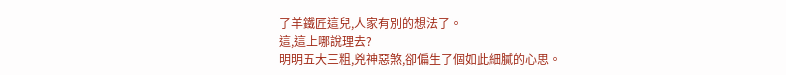了羊鐵匠這兒,人家有別的想法了。
這,這上哪說理去?
明明五大三粗,兇神惡煞,卻偏生了個如此細膩的心思。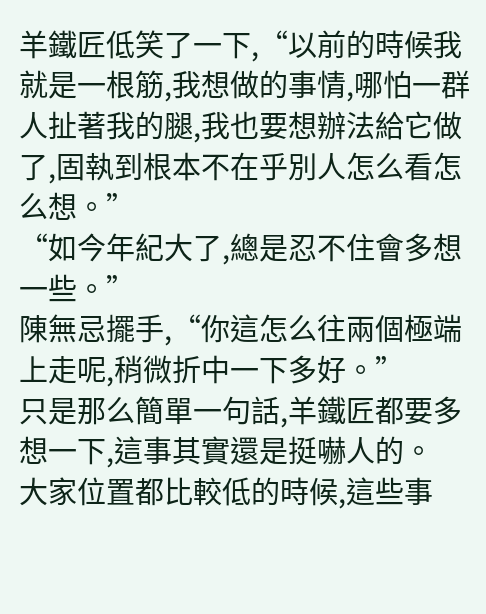羊鐵匠低笑了一下,“以前的時候我就是一根筋,我想做的事情,哪怕一群人扯著我的腿,我也要想辦法給它做了,固執到根本不在乎別人怎么看怎么想。”
“如今年紀大了,總是忍不住會多想一些。”
陳無忌擺手,“你這怎么往兩個極端上走呢,稍微折中一下多好。”
只是那么簡單一句話,羊鐵匠都要多想一下,這事其實還是挺嚇人的。
大家位置都比較低的時候,這些事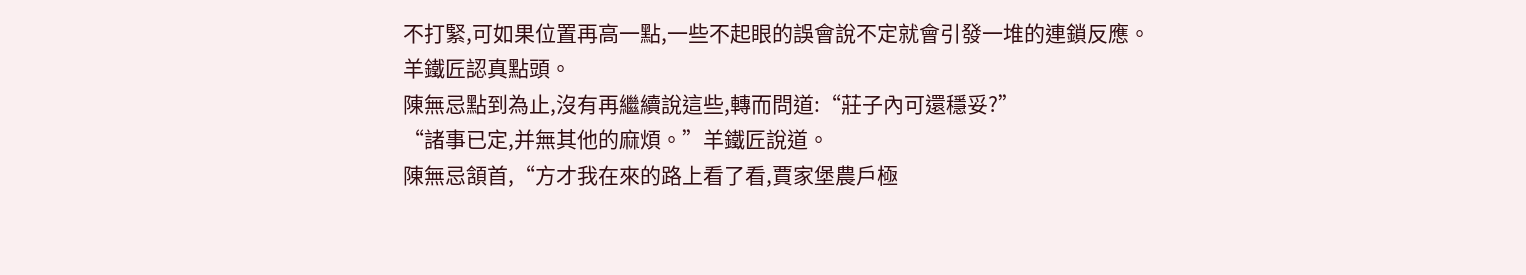不打緊,可如果位置再高一點,一些不起眼的誤會說不定就會引發一堆的連鎖反應。
羊鐵匠認真點頭。
陳無忌點到為止,沒有再繼續說這些,轉而問道:“莊子內可還穩妥?”
“諸事已定,并無其他的麻煩。”羊鐵匠說道。
陳無忌頷首,“方才我在來的路上看了看,賈家堡農戶極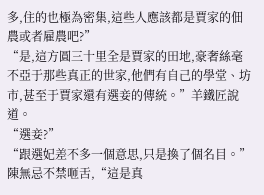多,住的也極為密集,這些人應該都是賈家的佃農或者雇農吧?”
“是,這方圓三十里全是賈家的田地,豪奢絲毫不亞于那些真正的世家,他們有自己的學堂、坊市,甚至于賈家還有選妾的傳統。”羊鐵匠說道。
“選妾?”
“跟選妃差不多一個意思,只是換了個名目。”
陳無忌不禁咂舌,“這是真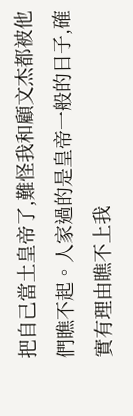把自己當土皇帝了,難怪我和顧文杰都被他們瞧不起。人家過的是皇帝一般的日子,確實有理由瞧不上我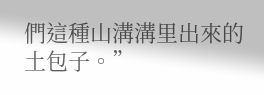們這種山溝溝里出來的土包子。”